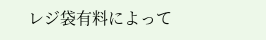レジ袋有料によって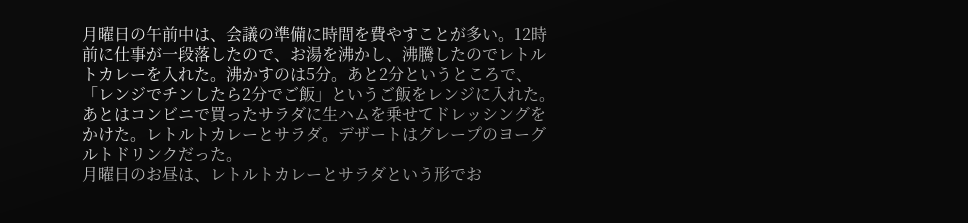月曜日の午前中は、会議の準備に時間を費やすことが多い。12時前に仕事が一段落したので、お湯を沸かし、沸騰したのでレトルトカレーを入れた。沸かすのは5分。あと2分というところで、「レンジでチンしたら2分でご飯」というご飯をレンジに入れた。あとはコンビニで買ったサラダに生ハムを乗せてドレッシングをかけた。レトルトカレーとサラダ。デザートはグレープのヨーグルトドリンクだった。
月曜日のお昼は、レトルトカレーとサラダという形でお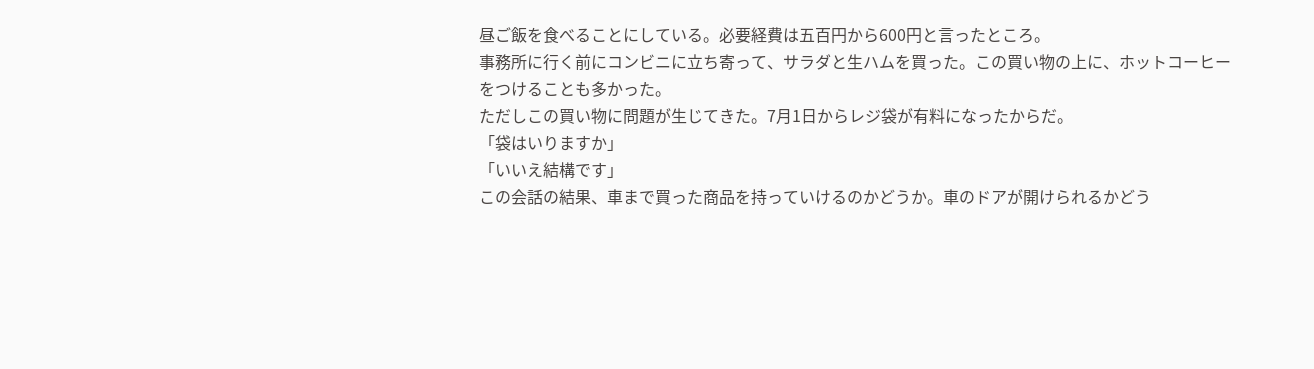昼ご飯を食べることにしている。必要経費は五百円から600円と言ったところ。
事務所に行く前にコンビニに立ち寄って、サラダと生ハムを買った。この買い物の上に、ホットコーヒーをつけることも多かった。
ただしこの買い物に問題が生じてきた。7月1日からレジ袋が有料になったからだ。
「袋はいりますか」
「いいえ結構です」
この会話の結果、車まで買った商品を持っていけるのかどうか。車のドアが開けられるかどう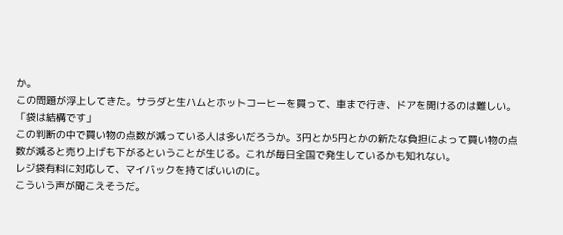か。
この問題が浮上してきた。サラダと生ハムとホットコーヒーを買って、車まで行き、ドアを開けるのは難しい。
「袋は結構です」
この判断の中で買い物の点数が減っている人は多いだろうか。3円とか5円とかの新たな負担によって買い物の点数が減ると売り上げも下がるということが生じる。これが毎日全国で発生しているかも知れない。
レジ袋有料に対応して、マイバックを持てばいいのに。
こういう声が聞こえそうだ。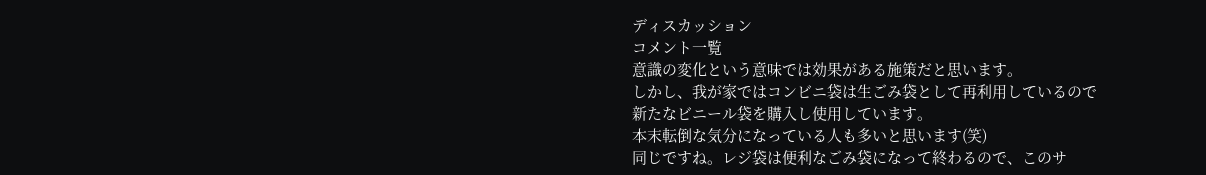ディスカッション
コメント一覧
意識の変化という意味では効果がある施策だと思います。
しかし、我が家ではコンビニ袋は生ごみ袋として再利用しているので
新たなビニール袋を購入し使用しています。
本末転倒な気分になっている人も多いと思います(笑)
同じですね。レジ袋は便利なごみ袋になって終わるので、このサ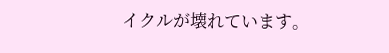イクルが壊れています。